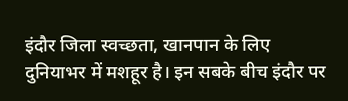इंदौर जिला स्वच्छता, खानपान के लिए दुनियाभर में मशहूर है। इन सबके बीच इंदौर पर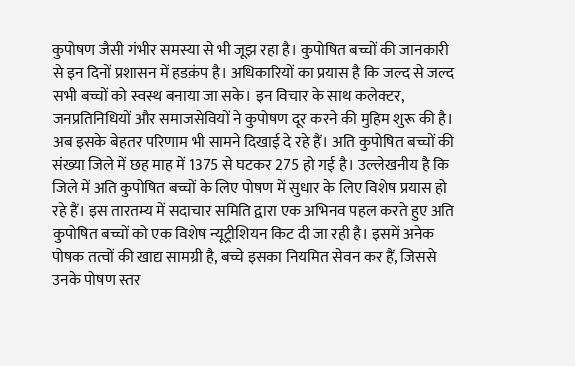कुपोषण जैसी गंभीर समस्या से भी जूझ रहा है। कुपोषित बच्चों की जानकारी से इन दिनों प्रशासन में हडक़ंप है। अधिकारियों का प्रयास है कि जल्द से जल्द सभी बच्चों को स्वस्थ बनाया जा सके। इन विचार के साथ कलेक्टर, जनप्रतिनिधियों और समाजसेवियों ने कुपोषण दूर करने की मुहिम शुरू की है।
अब इसके बेहतर परिणाम भी सामने दिखाई दे रहे हैं। अति कुपोषित बच्चों की संख्या जिले में छह माह में 1375 से घटकर 275 हो गई है। उल्लेखनीय है कि जिले में अति कुपोषित बच्चों के लिए पोषण में सुधार के लिए विशेष प्रयास हो रहे हैं। इस तारतम्य में सदाचार समिति द्वारा एक अभिनव पहल करते हुए अति कुपोषित बच्चों को एक विशेष न्यूट्रीशियन किट दी जा रही है। इसमें अनेक पोषक तत्वों की खाद्य सामग्री है, बच्चे इसका नियमित सेवन कर हैं, जिससे उनके पोषण स्तर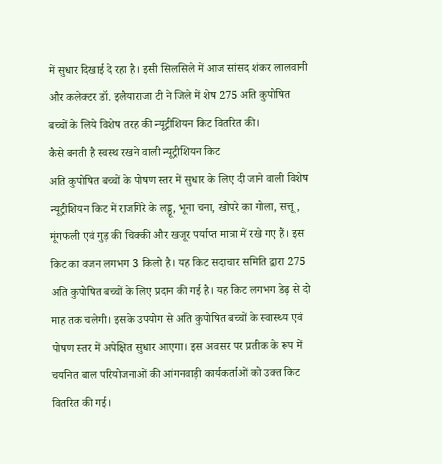में सुधार दिखाई दे रहा है। इसी सिलसिले में आज सांसद शंकर लालवानी और कलेक्टर डॉ. इलैयाराजा टी ने जिले में शेष 275 अति कुपोषित बच्चों के लिये विशेष तरह की न्यूट्रीशियन किट वितरित की।
कैसे बनती है स्वस्थ रखने वाली न्यूट्रीशियन किट
अति कुपोषित बच्चों के पोषण स्तर में सुधार के लिए दी जाने वाली विशेष न्यूट्रीशियन किट में राजगिरे के लड्डू, भूना चना, खोपरे का गोला, सत्तू, मूंगफली एवं गुड़ की चिक्की और खजूर पर्याप्त मात्रा में रखे गए हैं। इस किट का वजन लगभग 3 किलो है। यह किट सदाचार समिति द्वारा 275 अति कुपोषित बच्चों के लिए प्रदान की गई है। यह किट लगभग डेढ़ से दो माह तक चलेगी। इसके उपयोग से अति कुपोषित बच्चों के स्वास्थ्य एवं पोषण स्तर में अपेक्षित सुधार आएगा। इस अवसर पर प्रतीक के रूप में चयनित बाल परियोजनाओं की आंगनवाड़ी कार्यकर्ताओं को उक्त किट वितरित की गई।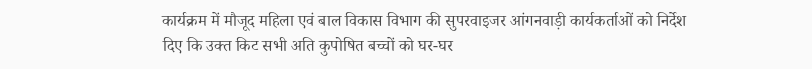कार्यक्रम में मौजूद महिला एवं बाल विकास विभाग की सुपरवाइजर आंगनवाड़ी कार्यकर्ताओं को निर्देश दिए कि उक्त किट सभी अति कुपोषित बच्चों को घर-घर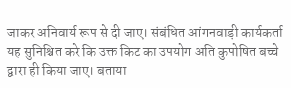जाकर अनिवार्य रूप से दी जाए। संबंधित आंगनवाड़ी कार्यकर्ता यह सुनिश्चित करे कि उक्त किट का उपयोग अति कुपोषित बच्चे द्वारा ही किया जाए। बताया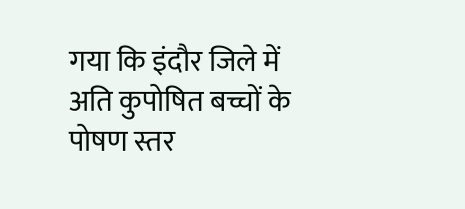गया कि इंदौर जिले में अति कुपोषित बच्चों के पोषण स्तर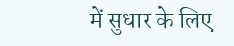में सुधार के लिए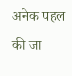अनेक पहल की जा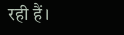रही हैं।